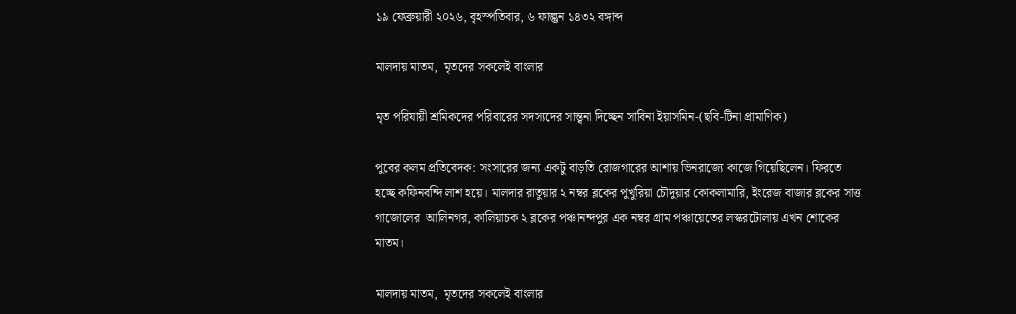১৯ ফেব্রুয়ারী ২০২৬, বৃহস্পতিবার, ৬ ফাল্গুন ১৪৩২ বঙ্গাব্দ

মালদায় মাতম,  মৃতদের সকলেই বাংলার

মৃত পরিযায়ী শ্রমিকদের পরিবারের সদস্যদের সান্ত্বনা দিচ্ছেন সাবিনা ইয়াসমিন-(ছবি-টিনা প্রামাণিক)

পুবের কলম প্রতিবেদক: সংসারের জন্য একটু বাড়তি রোজগারের আশায় ভিনরাজ্যে কাজে গিয়েছিলেন। ফিরতে হচ্ছে কফিনবন্দি লাশ হয়ে। মালদার রাতুয়ার ২ নম্বর ব্লকের পুখুরিয়া চৌদুয়ার কোকলামারি, ইংরেজ বাজার ব্লকের সাত্ত গাজোলের  আলিনগর, কালিয়াচক ২ ব্লকের পঞ্চানন্দপুর এক নম্বর গ্রাম পঞ্চায়েতের লস্করটোলায় এখন শোকের মাতম।

মালদায় মাতম,  মৃতদের সকলেই বাংলার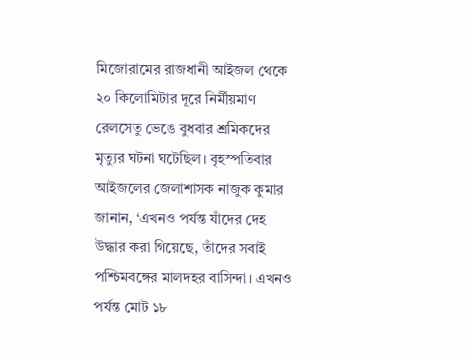মিজোরামের রাজধানী আইজল থেকে ২০ কিলোমিটার দূরে নির্মীয়মাণ রেলসেতু ভেঙে বুধবার শ্রমিকদের মৃত্যুর ঘটনা ঘটেছিল। বৃহস্পতিবার আইজলের জেলাশাসক নাজুক কুমার জানান, ‘এখনও পর্যন্ত যাঁদের দেহ উদ্ধার করা গিয়েছে, তাঁদের সবাই পশ্চিমবঙ্গের মালদহর বাসিন্দা। এখনও পর্যন্ত মোট ১৮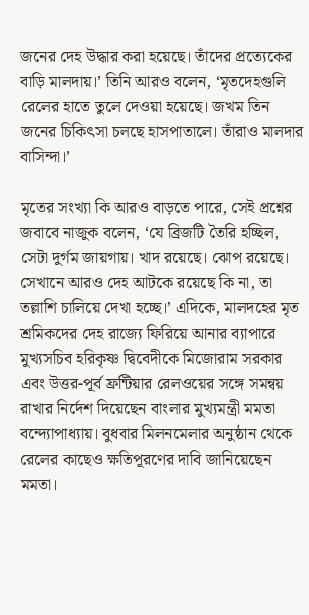জনের দেহ উদ্ধার করা হয়েছে। তাঁদের প্রত্যেকের বাড়ি মালদায়।’ তিনি আরও বলেন, ‘মৃতদেহগুলি রেলের হাতে তুলে দেওয়া হয়েছে। জখম তিন জনের চিকিৎসা চলছে হাসপাতালে। তাঁরাও মালদার বাসিন্দা।’

মৃতের সংখ্যা কি আরও বাড়তে পারে, সেই প্রশ্নের জবাবে নাজুক বলেন, ‘যে ব্রিজটি তৈরি হচ্ছিল, সেটা দুর্গম জায়গায়। খাদ রয়েছে। ঝোপ রয়েছে। সেখানে আরও দেহ আটকে রয়েছে কি না, তা তল্লাশি চালিয়ে দেখা হচ্ছে।’ এদিকে, মালদহের মৃত শ্রমিকদের দেহ রাজ্যে ফিরিয়ে আনার ব্যাপারে মুখ্যসচিব হরিকৃষ্ণ দ্বিবেদীকে মিজোরাম সরকার এবং উত্তর-পূর্ব ফ্রন্টিয়ার রেলওয়ের সঙ্গে সমন্বয় রাখার নির্দেশ দিয়েছেন বাংলার মুখ্যমন্ত্রী মমতা বন্দ্যোপাধ্যায়। বুধবার মিলনমেলার অনুষ্ঠান থেকে রেলের কাছেও ক্ষতিপূরণের দাবি জানিয়েছেন মমতা।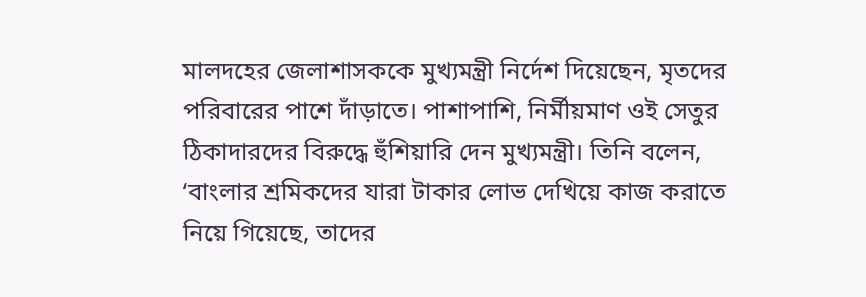মালদহের জেলাশাসককে মুখ্যমন্ত্রী নির্দেশ দিয়েছেন, মৃতদের পরিবারের পাশে দাঁড়াতে। পাশাপাশি, নির্মীয়মাণ ওই সেতুর ঠিকাদারদের বিরুদ্ধে হুঁশিয়ারি দেন মুখ্যমন্ত্রী। তিনি বলেন, ‘বাংলার শ্রমিকদের যারা টাকার লোভ দেখিয়ে কাজ করাতে নিয়ে গিয়েছে, তাদের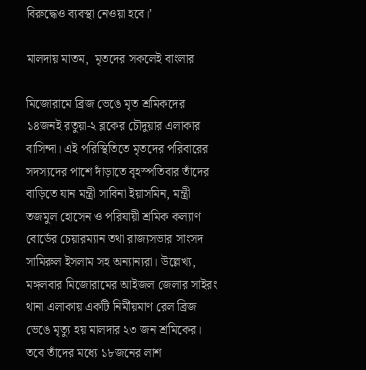বিরুদ্ধেও ব্যবস্থা নেওয়া হবে।’

মালদায় মাতম,  মৃতদের সকলেই বাংলার

মিজোরামে ব্রিজ ভেঙে মৃত শ্রমিকদের ১৪জনই রতুয়া-২ ব্লকের চৌদুয়ার এলাকার বাসিন্দা। এই পরিস্থিতিতে মৃতদের পরিবারের সদস্যদের পাশে দাঁড়াতে বৃহস্পতিবার তাঁদের বাড়িতে যান মন্ত্রী সাবিনা ইয়াসমিন, মন্ত্রী তজমুল হোসেন ও পরিযায়ী শ্রমিক কল্যাণ বোর্ডের চেয়ারম্যান তথা রাজ্যসভার সাংসদ সামিরুল ইসলাম সহ অন্যান্যরা। উল্লেখ্য, মঙ্গলবার মিজোরামের আইজল জেলার সাইরং থানা এলাকায় একটি নির্মীয়মাণ রেল ব্রিজ ভেঙে মৃত্যু হয় মালদার ২৩ জন শ্রমিকের। তবে তাঁদের মধ্যে ১৮জনের লাশ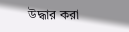উদ্ধার করা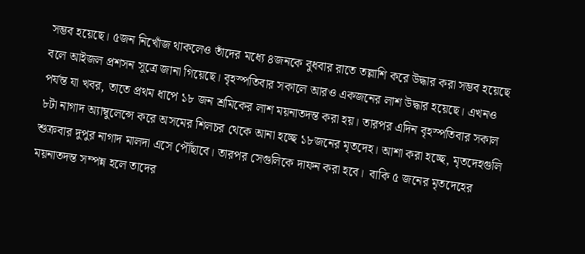সম্ভব হয়েছে। ৫জন নিখোঁজ থাকলেও তাঁদের মধ্যে ৪জনকে বুধবার রাতে তল্লাশি করে উদ্ধার করা সম্ভব হয়েছে বলে আইজল প্রশসন সূত্রে জানা গিয়েছে। বৃহস্পতিবার সকালে আরও একজনের লাশ উদ্ধার হয়েছে। এখনও পর্যন্ত যা খবর, তাতে প্রথম ধাপে ১৮ জন শ্রমিকের লাশ ময়নাতদন্ত করা হয়। তারপর এদিন বৃহস্পতিবার সকাল ৮টা নাগাদ অ্যাম্বুলেন্সে করে অসমের শিলচর থেকে আনা হচ্ছে ১৮জনের মৃতদেহ। আশা করা হচ্ছে, মৃতদেহগুলি শুক্রবার দুপুর নাগাদ মালদা এসে পৌঁছাবে। তারপর সেগুলিকে দাফন করা হবে।  বাকি ৫ জনের মৃতদেহের ময়নাতদন্ত সম্পন্ন হলে তাদের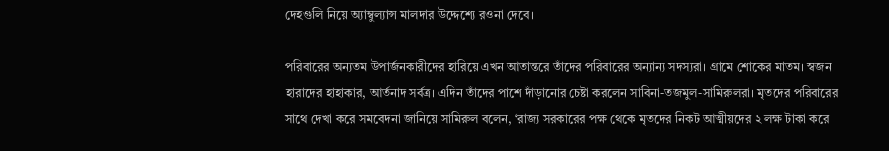দেহগুলি নিয়ে অ্যাম্বুল্যান্স মালদার উদ্দেশ্যে রওনা দেবে।

পরিবারের অন্যতম উপার্জনকারীদের হারিয়ে এখন আতান্তরে তাঁদের পরিবারের অন্যান্য সদস্যরা। গ্রামে শোকের মাতম। স্বজন হারাদের হাহাকার, আর্তনাদ সর্বত্র। এদিন তাঁদের পাশে দাঁড়ানোর চেষ্টা করলেন সাবিনা-তজমুল-সামিরুলরা। মৃতদের পরিবারের সাথে দেখা করে সমবেদনা জানিয়ে সামিরুল বলেন, ‘রাজ্য সরকারের পক্ষ থেকে মৃতদের নিকট আত্মীয়দের ২ লক্ষ টাকা করে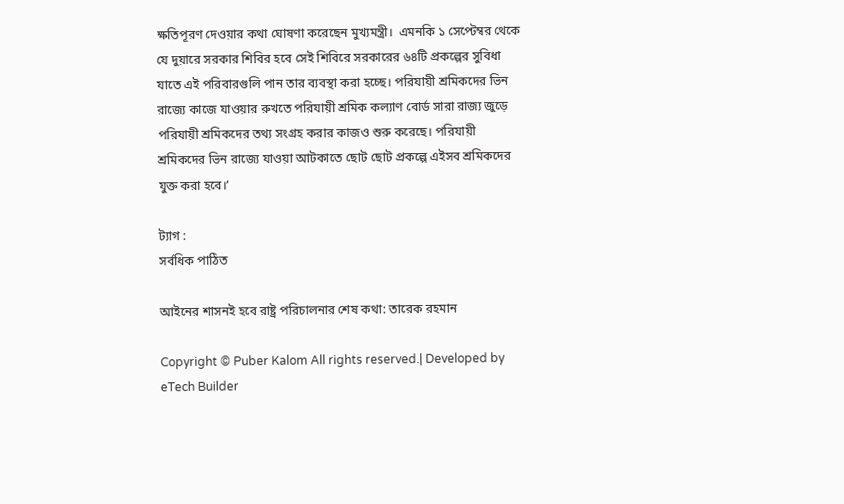ক্ষতিপূরণ দেওয়ার কথা ঘোষণা করেছেন মুখ্যমন্ত্রী।  এমনকি ১ সেপ্টেম্বর থেকে যে দুয়ারে সরকার শিবির হবে সেই শিবিরে সরকারের ৬৪টি প্রকল্পের সুবিধা যাতে এই পরিবারগুলি পান তার ব্যবস্থা করা হচ্ছে। পরিযায়ী শ্রমিকদের ভিন রাজ্যে কাজে যাওয়ার রুখতে পরিযায়ী শ্রমিক কল্যাণ বোর্ড সারা রাজ্য জুড়ে পরিযায়ী শ্রমিকদের তথ্য সংগ্রহ করার কাজও শুরু করেছে। পরিযায়ী শ্রমিকদের ভিন রাজ্যে যাওয়া আটকাতে ছোট ছোট প্রকল্পে এইসব শ্রমিকদের যুক্ত করা হবে।’

ট্যাগ :
সর্বধিক পাঠিত

আইনের শাসনই হবে রাষ্ট্র পরিচালনার শেষ কথা: তারেক রহমান

Copyright © Puber Kalom All rights reserved.| Developed by eTech Builder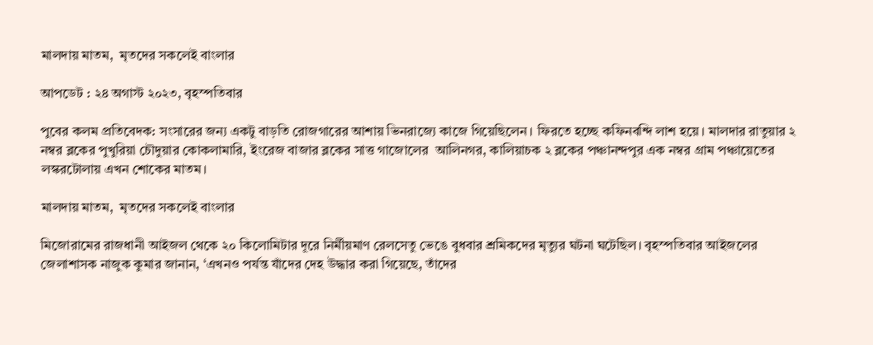মালদায় মাতম,  মৃতদের সকলেই বাংলার

আপডেট : ২৪ অগাস্ট ২০২৩, বৃহস্পতিবার

পুবের কলম প্রতিবেদক: সংসারের জন্য একটু বাড়তি রোজগারের আশায় ভিনরাজ্যে কাজে গিয়েছিলেন। ফিরতে হচ্ছে কফিনবন্দি লাশ হয়ে। মালদার রাতুয়ার ২ নম্বর ব্লকের পুখুরিয়া চৌদুয়ার কোকলামারি, ইংরেজ বাজার ব্লকের সাত্ত গাজোলের  আলিনগর, কালিয়াচক ২ ব্লকের পঞ্চানন্দপুর এক নম্বর গ্রাম পঞ্চায়েতের লস্করটোলায় এখন শোকের মাতম।

মালদায় মাতম,  মৃতদের সকলেই বাংলার

মিজোরামের রাজধানী আইজল থেকে ২০ কিলোমিটার দূরে নির্মীয়মাণ রেলসেতু ভেঙে বুধবার শ্রমিকদের মৃত্যুর ঘটনা ঘটেছিল। বৃহস্পতিবার আইজলের জেলাশাসক নাজুক কুমার জানান, ‘এখনও পর্যন্ত যাঁদের দেহ উদ্ধার করা গিয়েছে, তাঁদের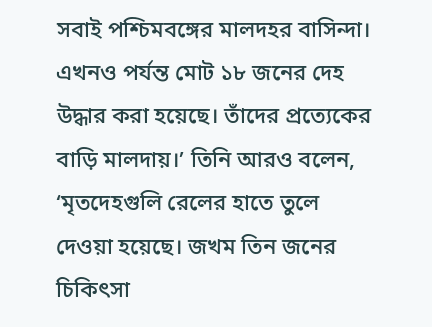সবাই পশ্চিমবঙ্গের মালদহর বাসিন্দা। এখনও পর্যন্ত মোট ১৮ জনের দেহ উদ্ধার করা হয়েছে। তাঁদের প্রত্যেকের বাড়ি মালদায়।’ তিনি আরও বলেন, ‘মৃতদেহগুলি রেলের হাতে তুলে দেওয়া হয়েছে। জখম তিন জনের চিকিৎসা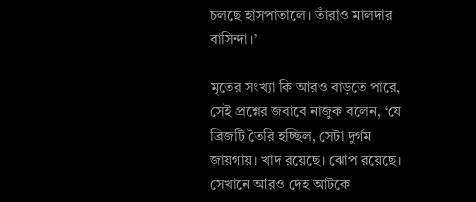চলছে হাসপাতালে। তাঁরাও মালদার বাসিন্দা।’

মৃতের সংখ্যা কি আরও বাড়তে পারে, সেই প্রশ্নের জবাবে নাজুক বলেন, ‘যে ব্রিজটি তৈরি হচ্ছিল, সেটা দুর্গম জায়গায়। খাদ রয়েছে। ঝোপ রয়েছে। সেখানে আরও দেহ আটকে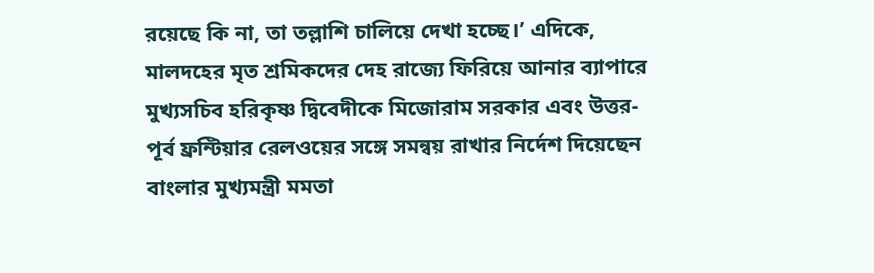রয়েছে কি না, তা তল্লাশি চালিয়ে দেখা হচ্ছে।’ এদিকে, মালদহের মৃত শ্রমিকদের দেহ রাজ্যে ফিরিয়ে আনার ব্যাপারে মুখ্যসচিব হরিকৃষ্ণ দ্বিবেদীকে মিজোরাম সরকার এবং উত্তর-পূর্ব ফ্রন্টিয়ার রেলওয়ের সঙ্গে সমন্বয় রাখার নির্দেশ দিয়েছেন বাংলার মুখ্যমন্ত্রী মমতা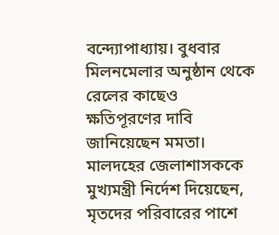বন্দ্যোপাধ্যায়। বুধবার মিলনমেলার অনুষ্ঠান থেকে রেলের কাছেও ক্ষতিপূরণের দাবি জানিয়েছেন মমতা। মালদহের জেলাশাসককে মুখ্যমন্ত্রী নির্দেশ দিয়েছেন, মৃতদের পরিবারের পাশে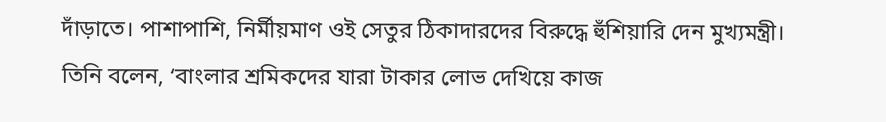দাঁড়াতে। পাশাপাশি, নির্মীয়মাণ ওই সেতুর ঠিকাদারদের বিরুদ্ধে হুঁশিয়ারি দেন মুখ্যমন্ত্রী। তিনি বলেন, ‘বাংলার শ্রমিকদের যারা টাকার লোভ দেখিয়ে কাজ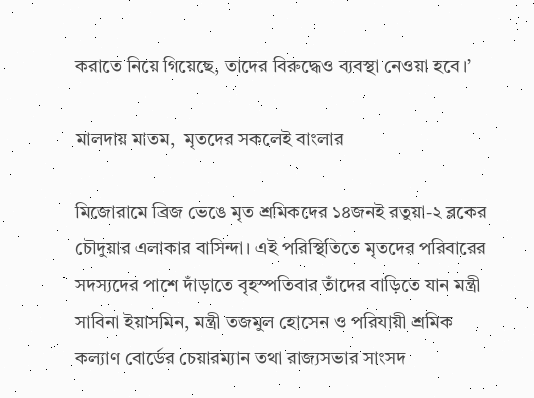করাতে নিয়ে গিয়েছে, তাদের বিরুদ্ধেও ব্যবস্থা নেওয়া হবে।’

মালদায় মাতম,  মৃতদের সকলেই বাংলার

মিজোরামে ব্রিজ ভেঙে মৃত শ্রমিকদের ১৪জনই রতুয়া-২ ব্লকের চৌদুয়ার এলাকার বাসিন্দা। এই পরিস্থিতিতে মৃতদের পরিবারের সদস্যদের পাশে দাঁড়াতে বৃহস্পতিবার তাঁদের বাড়িতে যান মন্ত্রী সাবিনা ইয়াসমিন, মন্ত্রী তজমুল হোসেন ও পরিযায়ী শ্রমিক কল্যাণ বোর্ডের চেয়ারম্যান তথা রাজ্যসভার সাংসদ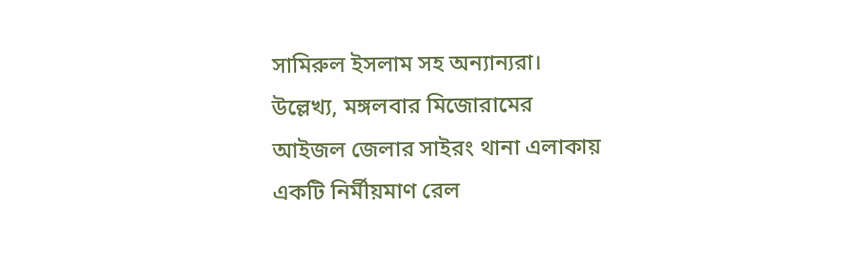সামিরুল ইসলাম সহ অন্যান্যরা। উল্লেখ্য, মঙ্গলবার মিজোরামের আইজল জেলার সাইরং থানা এলাকায় একটি নির্মীয়মাণ রেল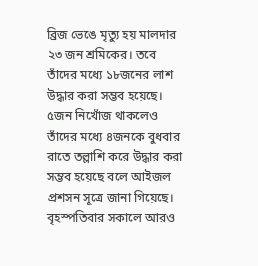ব্রিজ ভেঙে মৃত্যু হয় মালদার ২৩ জন শ্রমিকের। তবে তাঁদের মধ্যে ১৮জনের লাশ উদ্ধার করা সম্ভব হয়েছে। ৫জন নিখোঁজ থাকলেও তাঁদের মধ্যে ৪জনকে বুধবার রাতে তল্লাশি করে উদ্ধার করা সম্ভব হয়েছে বলে আইজল প্রশসন সূত্রে জানা গিয়েছে। বৃহস্পতিবার সকালে আরও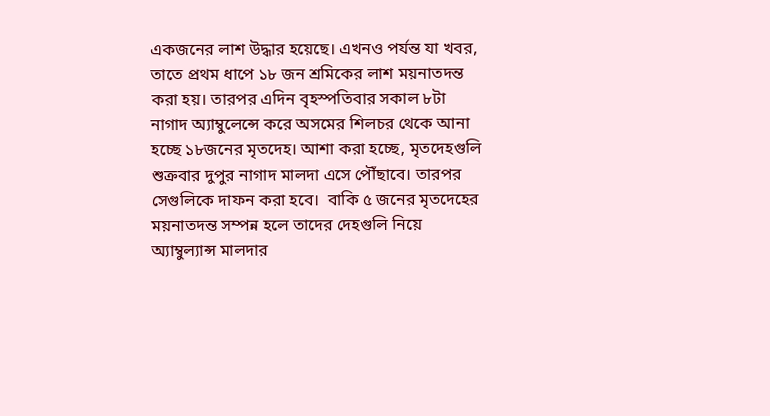একজনের লাশ উদ্ধার হয়েছে। এখনও পর্যন্ত যা খবর, তাতে প্রথম ধাপে ১৮ জন শ্রমিকের লাশ ময়নাতদন্ত করা হয়। তারপর এদিন বৃহস্পতিবার সকাল ৮টা নাগাদ অ্যাম্বুলেন্সে করে অসমের শিলচর থেকে আনা হচ্ছে ১৮জনের মৃতদেহ। আশা করা হচ্ছে, মৃতদেহগুলি শুক্রবার দুপুর নাগাদ মালদা এসে পৌঁছাবে। তারপর সেগুলিকে দাফন করা হবে।  বাকি ৫ জনের মৃতদেহের ময়নাতদন্ত সম্পন্ন হলে তাদের দেহগুলি নিয়ে অ্যাম্বুল্যান্স মালদার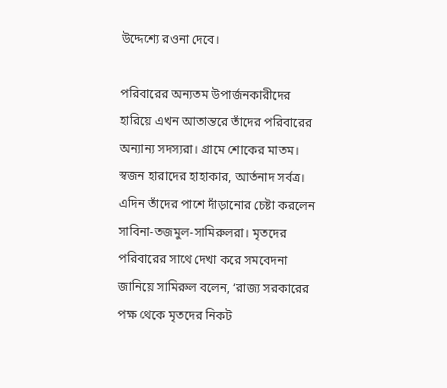উদ্দেশ্যে রওনা দেবে।

পরিবারের অন্যতম উপার্জনকারীদের হারিয়ে এখন আতান্তরে তাঁদের পরিবারের অন্যান্য সদস্যরা। গ্রামে শোকের মাতম। স্বজন হারাদের হাহাকার, আর্তনাদ সর্বত্র। এদিন তাঁদের পাশে দাঁড়ানোর চেষ্টা করলেন সাবিনা-তজমুল-সামিরুলরা। মৃতদের পরিবারের সাথে দেখা করে সমবেদনা জানিয়ে সামিরুল বলেন, ‘রাজ্য সরকারের পক্ষ থেকে মৃতদের নিকট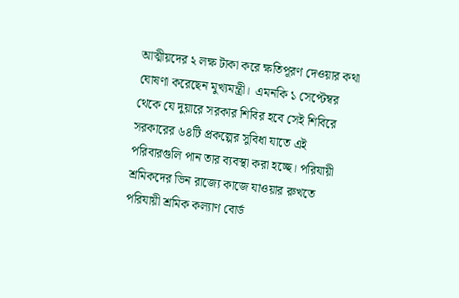আত্মীয়দের ২ লক্ষ টাকা করে ক্ষতিপূরণ দেওয়ার কথা ঘোষণা করেছেন মুখ্যমন্ত্রী।  এমনকি ১ সেপ্টেম্বর থেকে যে দুয়ারে সরকার শিবির হবে সেই শিবিরে সরকারের ৬৪টি প্রকল্পের সুবিধা যাতে এই পরিবারগুলি পান তার ব্যবস্থা করা হচ্ছে। পরিযায়ী শ্রমিকদের ভিন রাজ্যে কাজে যাওয়ার রুখতে পরিযায়ী শ্রমিক কল্যাণ বোর্ড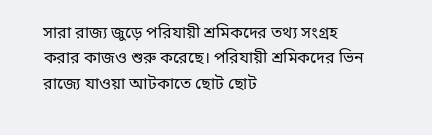সারা রাজ্য জুড়ে পরিযায়ী শ্রমিকদের তথ্য সংগ্রহ করার কাজও শুরু করেছে। পরিযায়ী শ্রমিকদের ভিন রাজ্যে যাওয়া আটকাতে ছোট ছোট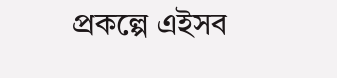প্রকল্পে এইসব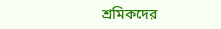শ্রমিকদের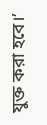যুক্ত করা হবে।’